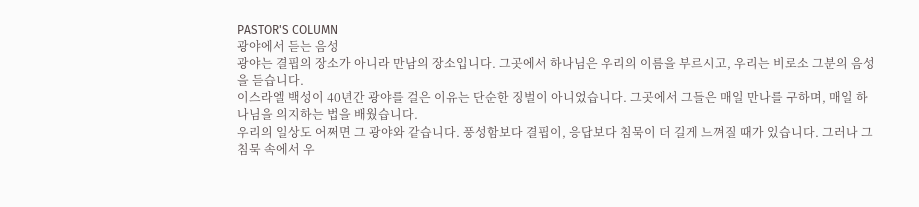PASTOR'S COLUMN
광야에서 듣는 음성
광야는 결핍의 장소가 아니라 만남의 장소입니다. 그곳에서 하나님은 우리의 이름을 부르시고, 우리는 비로소 그분의 음성을 듣습니다.
이스라엘 백성이 40년간 광야를 걸은 이유는 단순한 징벌이 아니었습니다. 그곳에서 그들은 매일 만나를 구하며, 매일 하나님을 의지하는 법을 배웠습니다.
우리의 일상도 어쩌면 그 광야와 같습니다. 풍성함보다 결핍이, 응답보다 침묵이 더 길게 느껴질 때가 있습니다. 그러나 그 침묵 속에서 우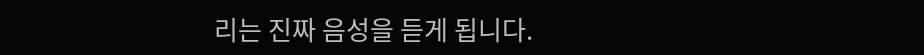리는 진짜 음성을 듣게 됩니다.